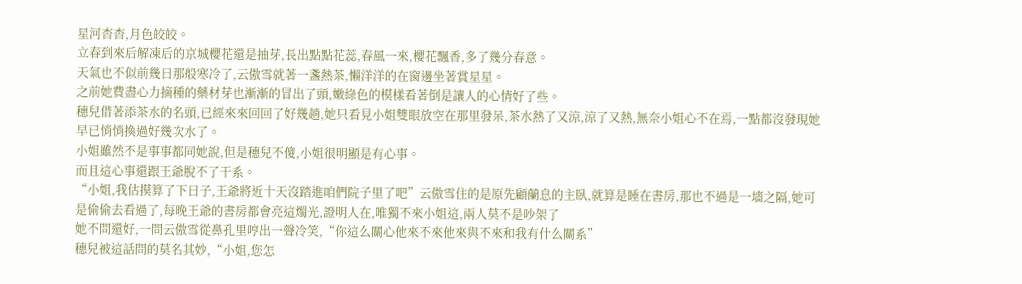星河杳杳,月色皎皎。
立春到來后解凍后的京城櫻花還是抽芽,長出點點花蕊,春風一來,櫻花飄香,多了幾分春意。
天氣也不似前幾日那般寒冷了,云傲雪就著一盞熱茶,懶洋洋的在窗邊坐著賞星星。
之前她費盡心力摘種的藥材芽也漸漸的冒出了頭,嫩綠色的模樣看著倒是讓人的心情好了些。
穗兒借著添茶水的名頭,已經來來回回了好幾趟,她只看見小姐雙眼放空在那里發呆,茶水熱了又涼,涼了又熱,無奈小姐心不在焉,一點都沒發現她早已悄悄換過好幾次水了。
小姐雖然不是事事都同她說,但是穗兒不傻,小姐很明顯是有心事。
而且這心事還跟王爺脫不了干系。
“小姐,我估摸算了下日子,王爺將近十天沒踏進咱們院子里了吧”云傲雪住的是原先顧蘭息的主臥,就算是睡在書房,那也不過是一墻之隔,她可是偷偷去看過了,每晚王爺的書房都會亮這燭光,證明人在,唯獨不來小姐這,兩人莫不是吵架了
她不問還好,一問云傲雪從鼻孔里哼出一聲冷笑,“你這么關心他來不來他來與不來和我有什么關系”
穗兒被這話問的莫名其妙,“小姐,您怎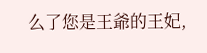么了您是王爺的王妃,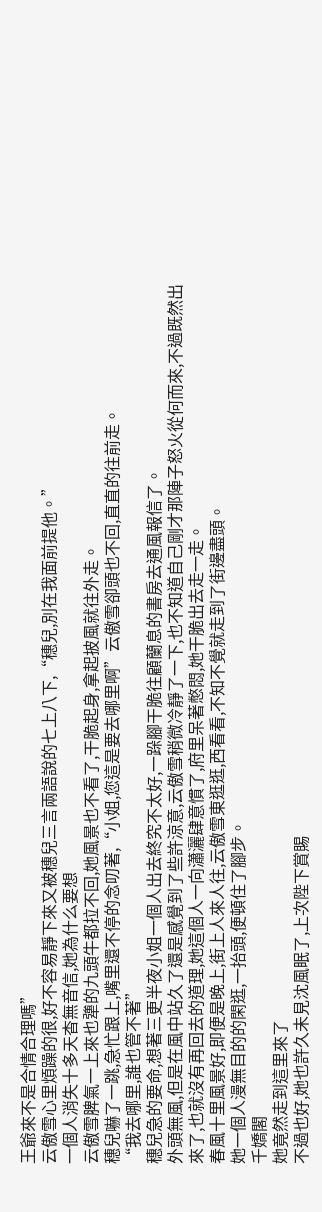王爺來不是合情合理嗎”
云傲雪心里煩躁的很,好不容易靜下來又被穗兒三言兩語說的七上八下,“穗兒,別在我面前提他。”
一個人消失十多天杳無音信,她為什么要想
云傲雪脾氣一上來也犟的九頭牛都拉不回,她風景也不看了,干脆起身,拿起披風就往外走。
穗兒嚇了一跳,急忙跟上,嘴里還不停的念叨著,“小姐,您這是要去哪里啊”云傲雪卻頭也不回,直直的往前走。
“我去哪里,誰也管不著”
穗兒急的要命,想著三更半夜小姐一個人出去終究不太好,一跺腳干脆往顧蘭息的書房去通風報信了。
外頭無風,但是在風中站久了還是感覺到了些許涼意,云傲雪稍微冷靜了一下,也不知道自己剛才那陣子怒火從何而來,不過既然出來了,也就沒有再回去的道理,她這個人一向瀟灑肆意慣了,府里呆著憋悶,她干脆出去走一走。
春風十里風景好,即便是晚上,街上人來人往,云傲雪東逛逛,西看看,不知不覺就走到了街邊盡頭。
她一個人漫無目的的閑逛,一抬頭,便頓住了腳步。
千嬌閣
她竟然走到這里來了
不過也好,她也許久未見沈風眠了,上次陛下賞賜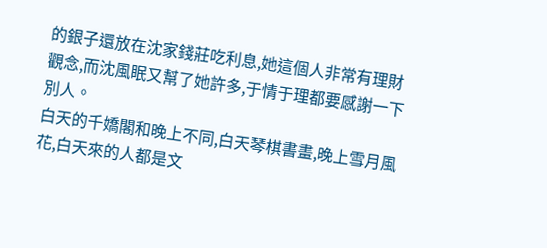的銀子還放在沈家錢莊吃利息,她這個人非常有理財觀念,而沈風眠又幫了她許多,于情于理都要感謝一下別人。
白天的千嬌閣和晚上不同,白天琴棋書畫,晚上雪月風花,白天來的人都是文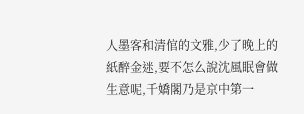人墨客和清倌的文雅,少了晚上的紙醉金迷,要不怎么說沈風眠會做生意呢,千嬌閣乃是京中第一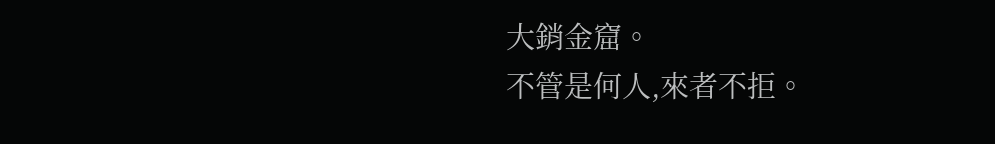大銷金窟。
不管是何人,來者不拒。